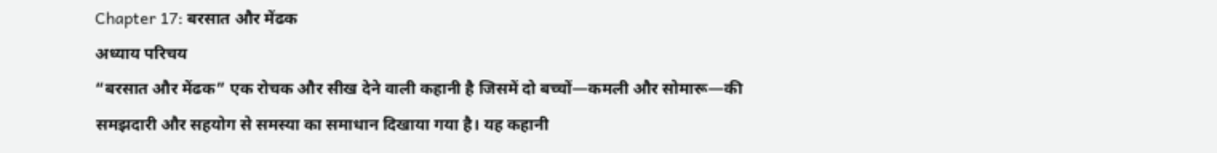Chapter 17: बरसात और मेंढक
अध्याय परिचय
“बरसात और मेंढक” एक रोचक और सीख देने वाली कहानी है जिसमें दो बच्चों—कमली और सोमारू—की समझदारी और सहयोग से समस्या का समाधान दिखाया गया है। यह कहानी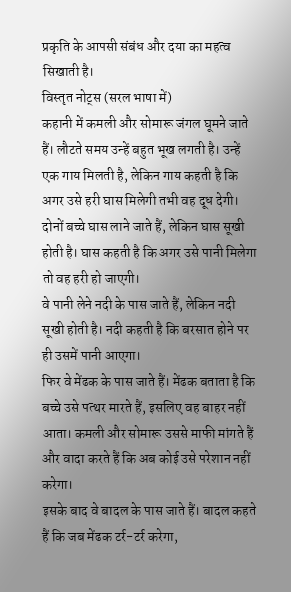प्रकृति के आपसी संबंध और दया का महत्व सिखाती है।
विस्तृत नोट्स (सरल भाषा में)
कहानी में कमली और सोमारू जंगल घूमने जाते हैं। लौटते समय उन्हें बहुत भूख लगती है। उन्हें एक गाय मिलती है, लेकिन गाय कहती है कि अगर उसे हरी घास मिलेगी तभी वह दूध देगी।
दोनों बच्चे घास लाने जाते हैं, लेकिन घास सूखी होती है। घास कहती है कि अगर उसे पानी मिलेगा तो वह हरी हो जाएगी।
वे पानी लेने नदी के पास जाते हैं, लेकिन नदी सूखी होती है। नदी कहती है कि बरसात होने पर ही उसमें पानी आएगा।
फिर वे मेंढक के पास जाते हैं। मेंढक बताता है कि बच्चे उसे पत्थर मारते हैं, इसलिए वह बाहर नहीं आता। कमली और सोमारू उससे माफी मांगते हैं और वादा करते हैं कि अब कोई उसे परेशान नहीं करेगा।
इसके बाद वे बादल के पास जाते हैं। बादल कहते हैं कि जब मेंढक टर्र-टर्र करेगा,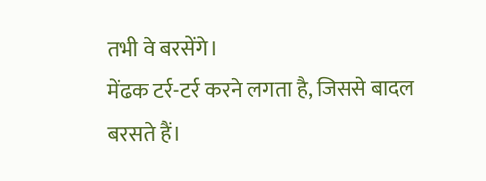तभी वे बरसेंगे।
मेंढक टर्र-टर्र करने लगता है, जिससे बादल बरसते हैं।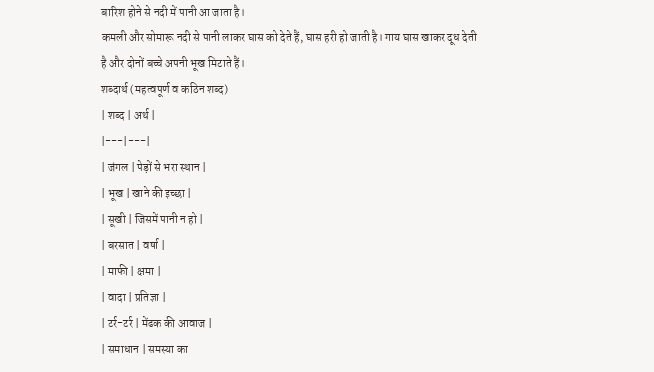बारिश होने से नदी में पानी आ जाता है।
कमली और सोमारू नदी से पानी लाकर घास को देते हैं, घास हरी हो जाती है। गाय घास खाकर दूध देती है और दोनों बच्चे अपनी भूख मिटाते हैं।
शब्दार्थ (महत्वपूर्ण व कठिन शब्द)
| शब्द | अर्थ |
|---|---|
| जंगल | पेड़ों से भरा स्थान |
| भूख | खाने की इच्छा |
| सूखी | जिसमें पानी न हो |
| बरसात | वर्षा |
| माफी | क्षमा |
| वादा | प्रतिज्ञा |
| टर्र-टर्र | मेंढक की आवाज |
| समाधान | समस्या का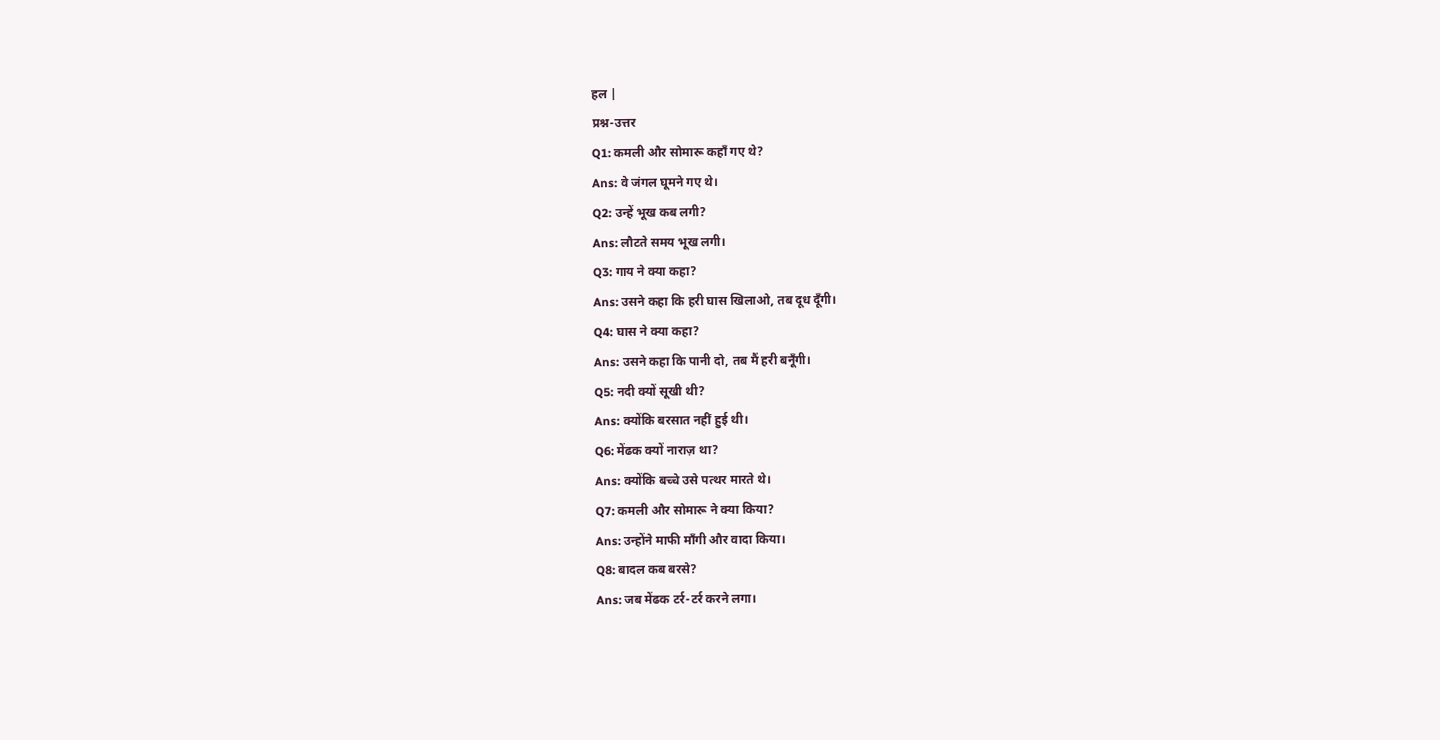हल |
प्रश्न-उत्तर
Q1: कमली और सोमारू कहाँ गए थे?
Ans: वे जंगल घूमने गए थे।
Q2: उन्हें भूख कब लगी?
Ans: लौटते समय भूख लगी।
Q3: गाय ने क्या कहा?
Ans: उसने कहा कि हरी घास खिलाओ, तब दूध दूँगी।
Q4: घास ने क्या कहा?
Ans: उसने कहा कि पानी दो, तब मैं हरी बनूँगी।
Q5: नदी क्यों सूखी थी?
Ans: क्योंकि बरसात नहीं हुई थी।
Q6: मेंढक क्यों नाराज़ था?
Ans: क्योंकि बच्चे उसे पत्थर मारते थे।
Q7: कमली और सोमारू ने क्या किया?
Ans: उन्होंने माफी माँगी और वादा किया।
Q8: बादल कब बरसे?
Ans: जब मेंढक टर्र-टर्र करने लगा।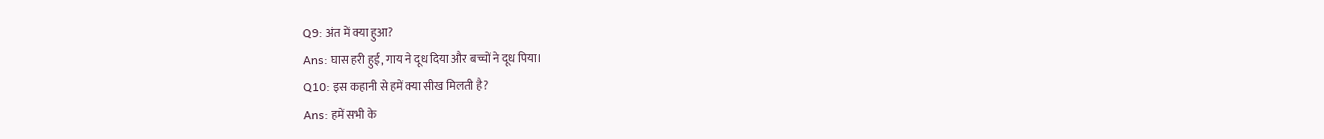Q9: अंत में क्या हुआ?
Ans: घास हरी हुई, गाय ने दूध दिया और बच्चों ने दूध पिया।
Q10: इस कहानी से हमें क्या सीख मिलती है?
Ans: हमें सभी के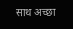साथ अच्छा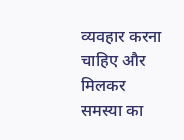व्यवहार करना चाहिए और मिलकर समस्या का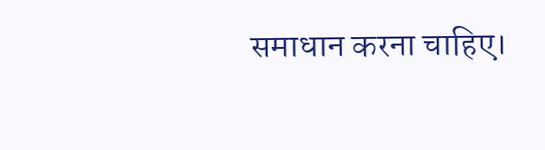समाधान करना चाहिए।